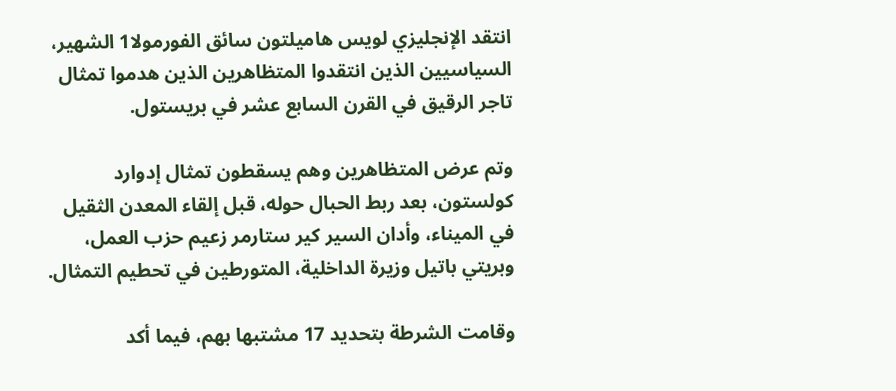انتقد الإنجليزي لويس هاميلتون سائق الفورمولا1 الشهير، السياسيين الذين انتقدوا المتظاهرين الذين هدموا تمثال تاجر الرقيق في القرن السابع عشر في بريستول.

وتم عرض المتظاهرين وهم يسقطون تمثال إدوارد كولستون، بعد ربط الحبال حوله، قبل إلقاء المعدن الثقيل في الميناء، وأدان السير كير ستارمر زعيم حزب العمل، وبريتي باتيل وزيرة الداخلية، المتورطين في تحطيم التمثال.

وقامت الشرطة بتحديد 17 مشتبها بهم، فيما أكد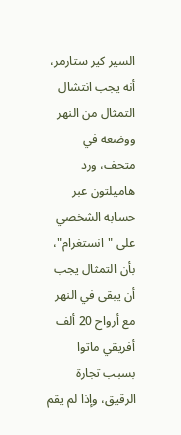السير كير ستارمر، أنه يجب انتشال التمثال من النهر ووضعه في متحف، ورد هاميلتون عبر حسابه الشخصي على "انستغرام"، بأن التمثال يجب أن يبقى في النهر مع أرواح 20 ألف أفريقي ماتوا بسبب تجارة الرقيق، وإذا لم يقم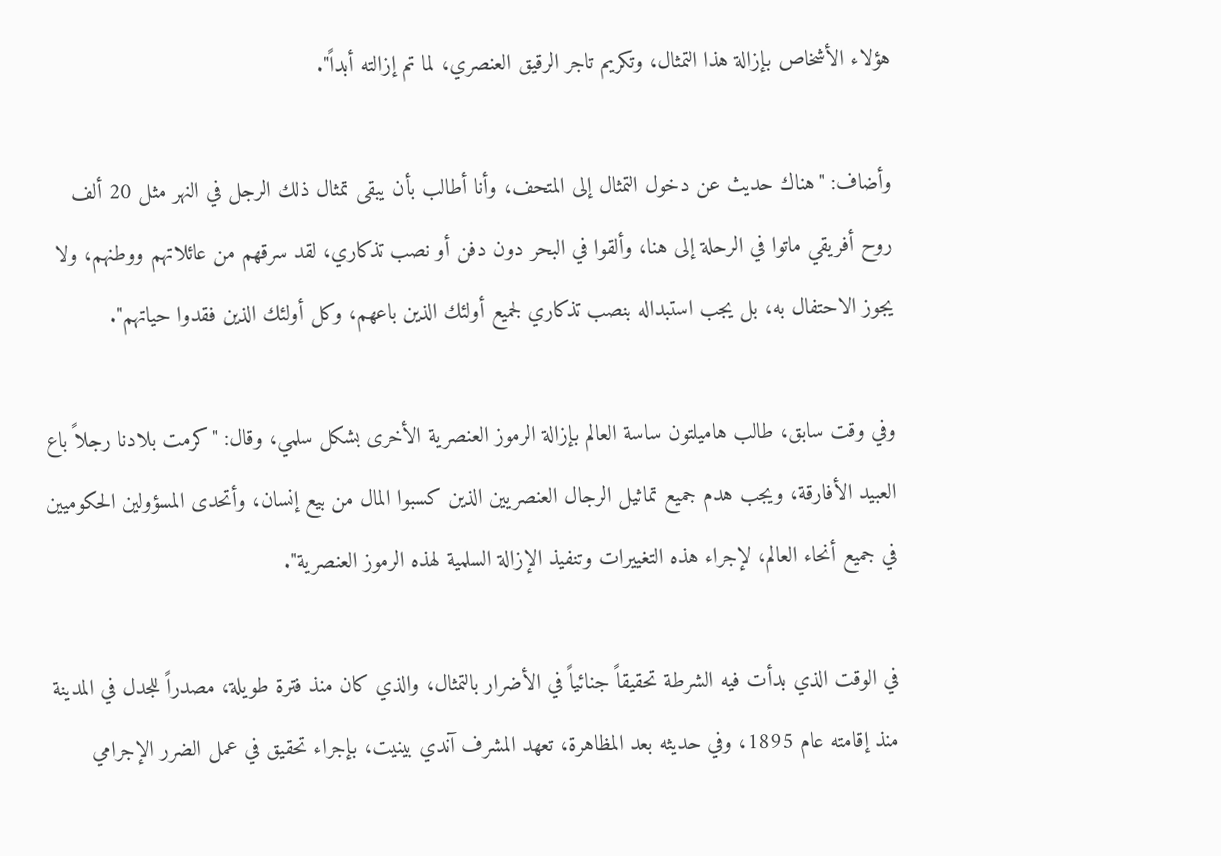هؤلاء الأشخاص بإزالة هذا التمثال، وتكريم تاجر الرقيق العنصري، لما تم إزالته أبداً".

وأضاف: "هناك حديث عن دخول التمثال إلى المتحف، وأنا أطالب بأن يبقى تمثال ذلك الرجل في النهر مثل 20 ألف روح أفريقي ماتوا في الرحلة إلى هنا، وألقوا في البحر دون دفن أو نصب تذكاري، لقد سرقهم من عائلاتهم ووطنهم، ولا يجوز الاحتفال به، بل يجب استبداله بنصب تذكاري لجميع أولئك الذين باعهم، وكل أولئك الذين فقدوا حياتهم".

وفي وقت سابق، طالب هاميلتون ساسة العالم بإزالة الرموز العنصرية الأخرى بشكل سلمي، وقال: "كرمت بلادنا رجلاً باع العبيد الأفارقة، ويجب هدم جميع تماثيل الرجال العنصريين الذين كسبوا المال من بيع إنسان، وأتحدى المسؤولين الحكوميين في جميع أنحاء العالم، لإجراء هذه التغييرات وتنفيذ الإزالة السلمية لهذه الرموز العنصرية".

في الوقت الذي بدأت فيه الشرطة تحقيقاً جنائياً في الأضرار بالتمثال، والذي كان منذ فترة طويلة، مصدراً للجدل في المدينة منذ إقامته عام 1895، وفي حديثه بعد المظاهرة، تعهد المشرف آندي بينيت، بإجراء تحقيق في عمل الضرر الإجرامي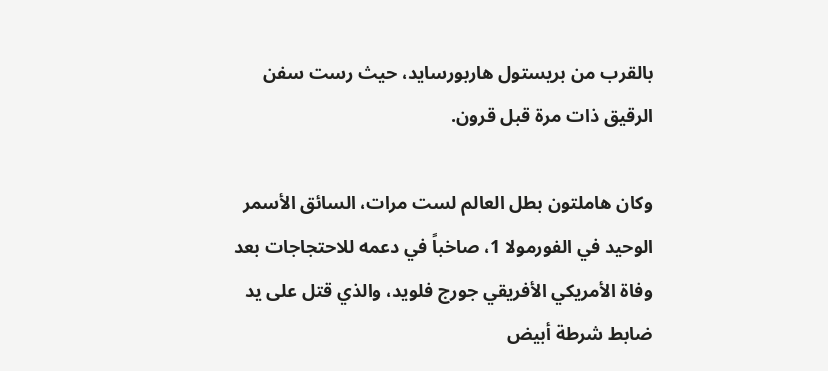بالقرب من بريستول هاربورسايد، حيث رست سفن الرقيق ذات مرة قبل قرون.

وكان هاملتون بطل العالم لست مرات، السائق الأسمر الوحيد في الفورمولا 1، صاخباً في دعمه للاحتجاجات بعد وفاة الأمريكي الأفريقي جورج فلويد، والذي قتل على يد ضابط شرطة أبيض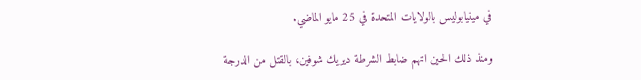في مينيابوليس بالولايات المتحدة في 25 مايو الماضي.

ومنذ ذلك الحين اتهم ضابط الشرطة ديريك شوفين، بالقتل من الدرجة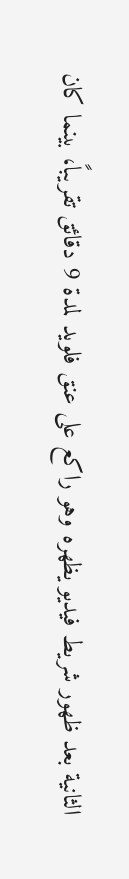الثانية بعد ظهور شريط فيديو يظهره وهو راكع على عنق فلويد لمدة 9 دقائق تقريباً، بينما كان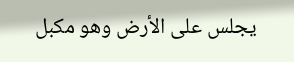يجلس على الأرض وهو مكبل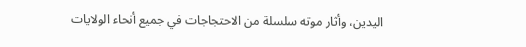اليدين، وأثار موته سلسلة من الاحتجاجات في جميع أنحاء الولايات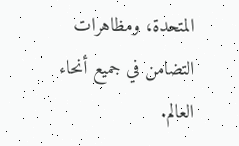المتحدة، ومظاهرات التضامن في جميع أنحاء العالم.